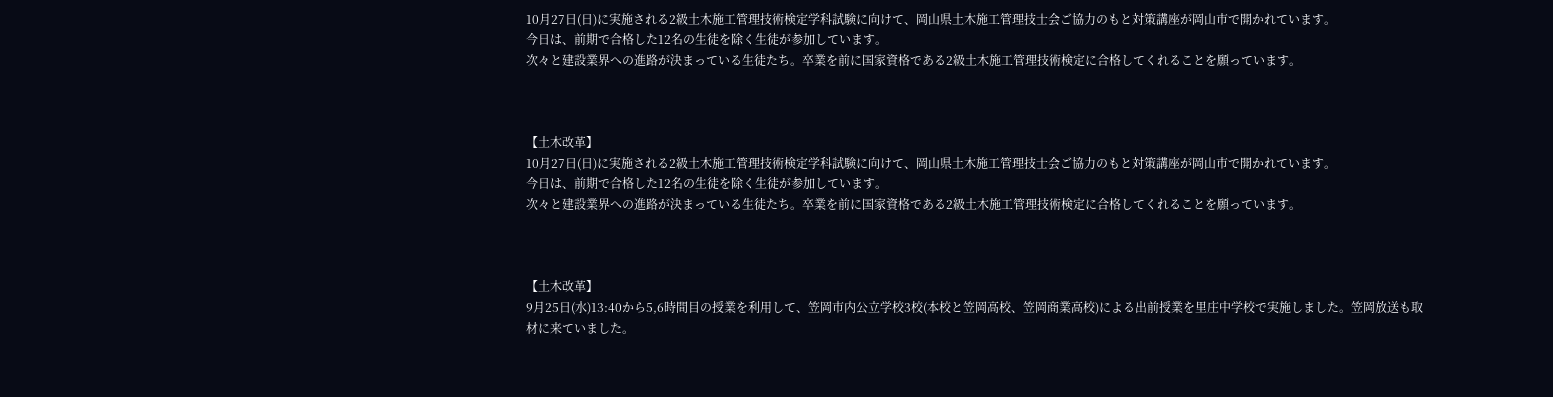10月27日(日)に実施される2級土木施工管理技術検定学科試験に向けて、岡山県土木施工管理技士会ご協力のもと対策講座が岡山市で開かれています。
今日は、前期で合格した12名の生徒を除く生徒が参加しています。
次々と建設業界への進路が決まっている生徒たち。卒業を前に国家資格である2級土木施工管理技術検定に合格してくれることを願っています。



【土木改革】
10月27日(日)に実施される2級土木施工管理技術検定学科試験に向けて、岡山県土木施工管理技士会ご協力のもと対策講座が岡山市で開かれています。
今日は、前期で合格した12名の生徒を除く生徒が参加しています。
次々と建設業界への進路が決まっている生徒たち。卒業を前に国家資格である2級土木施工管理技術検定に合格してくれることを願っています。



【土木改革】
9月25日(水)13:40から5,6時間目の授業を利用して、笠岡市内公立学校3校(本校と笠岡高校、笠岡商業高校)による出前授業を里庄中学校で実施しました。笠岡放送も取材に来ていました。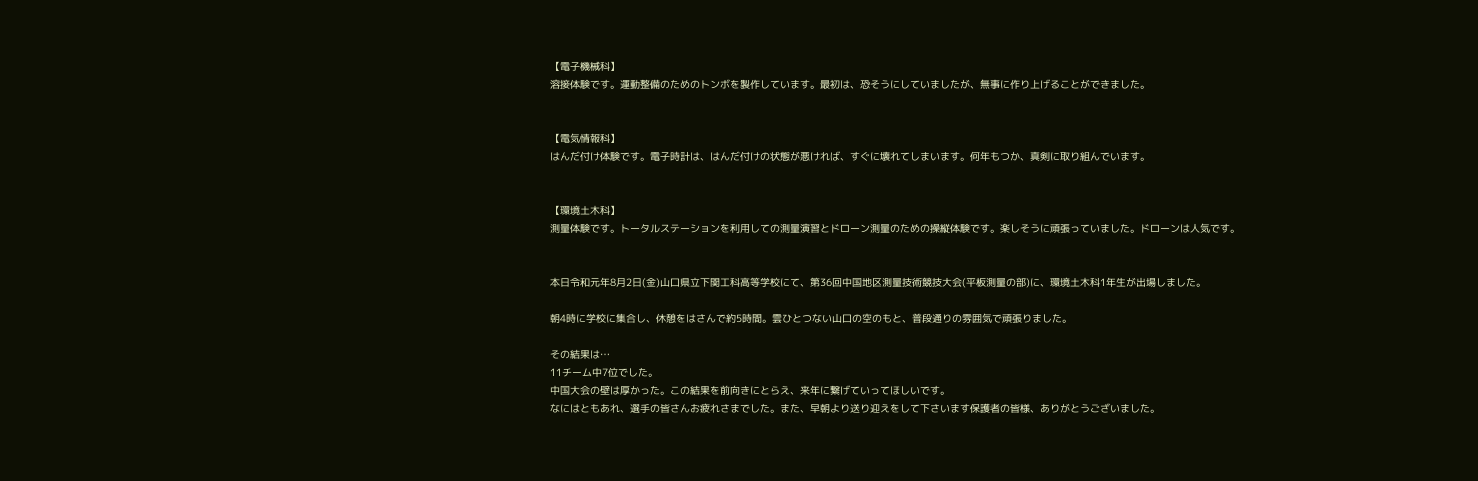【電子機械科】
溶接体験です。運動整備のためのトンボを製作しています。最初は、恐そうにしていましたが、無事に作り上げることができました。


【電気情報科】
はんだ付け体験です。電子時計は、はんだ付けの状態が悪ければ、すぐに壊れてしまいます。何年もつか、真剣に取り組んでいます。


【環境土木科】
測量体験です。トータルステーションを利用しての測量演習とドローン測量のための操縦体験です。楽しそうに頑張っていました。ドローンは人気です。


本日令和元年8月2日(金)山口県立下関工科高等学校にて、第36回中国地区測量技術競技大会(平板測量の部)に、環境土木科1年生が出場しました。

朝4時に学校に集合し、休憩をはさんで約5時間。雲ひとつない山口の空のもと、普段通りの雰囲気で頑張りました。

その結果は…
11チーム中7位でした。
中国大会の壁は厚かった。この結果を前向きにとらえ、来年に繋げていってほしいです。
なにはともあれ、選手の皆さんお疲れさまでした。また、早朝より送り迎えをして下さいます保護者の皆様、ありがとうございました。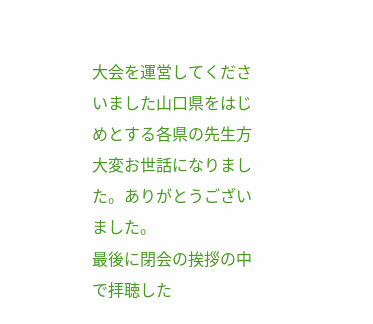大会を運営してくださいました山口県をはじめとする各県の先生方大変お世話になりました。ありがとうございました。
最後に閉会の挨拶の中で拝聴した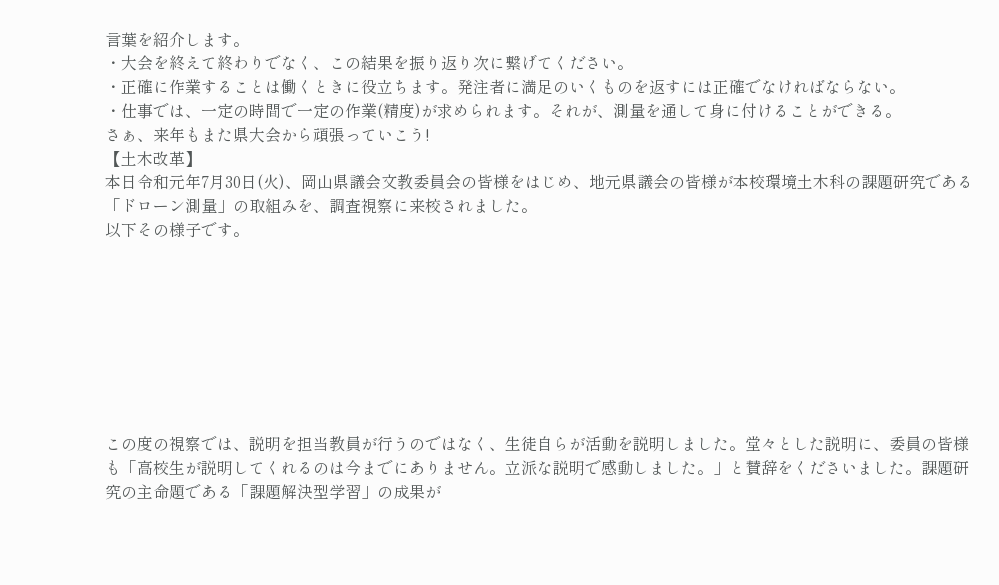言葉を紹介します。
・大会を終えて終わりでなく、この結果を振り返り次に繋げてください。
・正確に作業することは働くときに役立ちます。発注者に満足のいくものを返すには正確でなければならない。
・仕事では、一定の時間で一定の作業(精度)が求められます。それが、測量を通して身に付けることができる。
さぁ、来年もまた県大会から頑張っていこう!
【土木改革】
本日令和元年7月30日(火)、岡山県議会文教委員会の皆様をはじめ、地元県議会の皆様が本校環境土木科の課題研究である「ドローン測量」の取組みを、調査視察に来校されました。
以下その様子です。








この度の視察では、説明を担当教員が行うのではなく、生徒自らが活動を説明しました。堂々とした説明に、委員の皆様も「高校生が説明してくれるのは今までにありません。立派な説明で感動しました。」と賛辞をくださいました。課題研究の主命題である「課題解決型学習」の成果が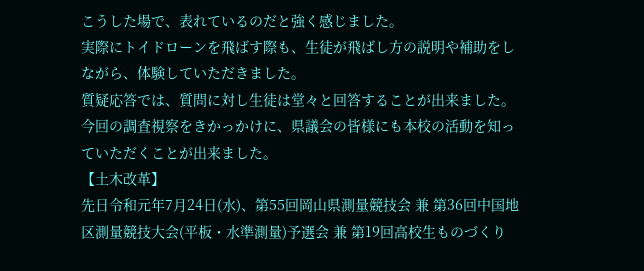こうした場で、表れているのだと強く感じました。
実際にトイドローンを飛ばす際も、生徒が飛ばし方の説明や補助をしながら、体験していただきました。
質疑応答では、質問に対し生徒は堂々と回答することが出来ました。
今回の調査視察をきかっかけに、県議会の皆様にも本校の活動を知っていただくことが出来ました。
【土木改革】
先日令和元年7月24日(水)、第55回岡山県測量競技会 兼 第36回中国地区測量競技大会(平板・水準測量)予選会 兼 第19回高校生ものづくり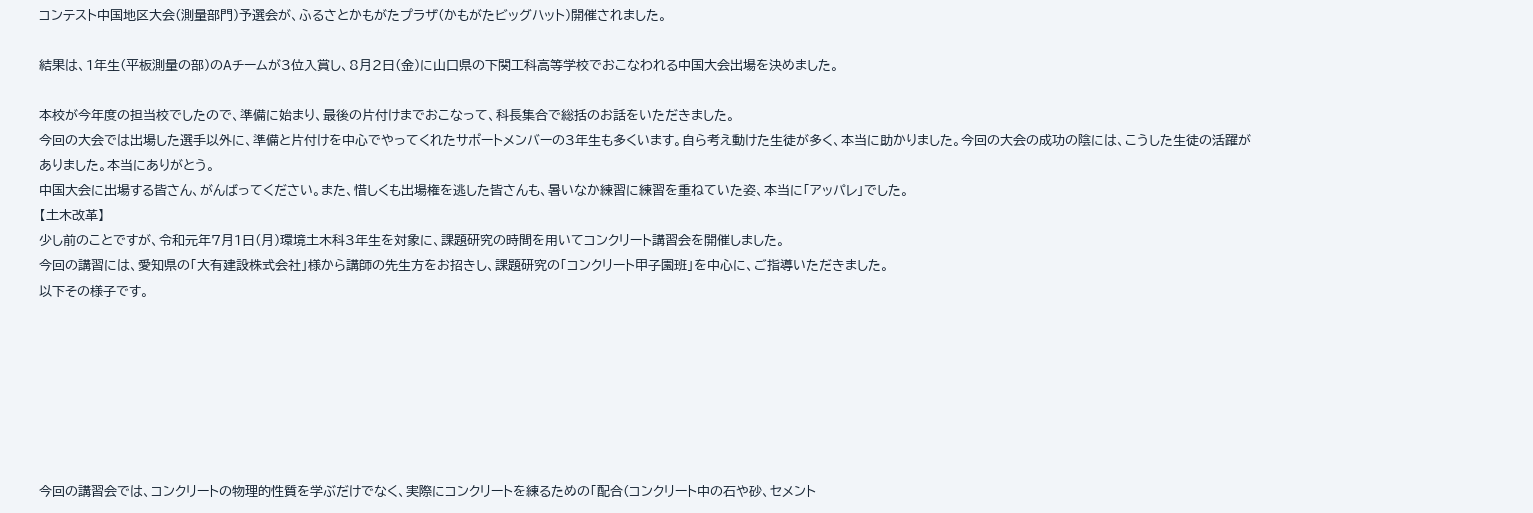コンテスト中国地区大会(測量部門)予選会が、ふるさとかもがたプラザ(かもがたビッグハット)開催されました。

結果は、1年生(平板測量の部)のAチームが3位入賞し、8月2日(金)に山口県の下関工科高等学校でおこなわれる中国大会出場を決めました。

本校が今年度の担当校でしたので、準備に始まり、最後の片付けまでおこなって、科長集合で総括のお話をいただきました。
今回の大会では出場した選手以外に、準備と片付けを中心でやってくれたサポートメンバーの3年生も多くいます。自ら考え動けた生徒が多く、本当に助かりました。今回の大会の成功の陰には、こうした生徒の活躍がありました。本当にありがとう。
中国大会に出場する皆さん、がんばってください。また、惜しくも出場権を逃した皆さんも、暑いなか練習に練習を重ねていた姿、本当に「アッパレ」でした。
【土木改革】
少し前のことですが、令和元年7月1日(月)環境土木科3年生を対象に、課題研究の時間を用いてコンクリート講習会を開催しました。
今回の講習には、愛知県の「大有建設株式会社」様から講師の先生方をお招きし、課題研究の「コンクリート甲子園班」を中心に、ご指導いただきました。
以下その様子です。







今回の講習会では、コンクリートの物理的性質を学ぶだけでなく、実際にコンクリートを練るための「配合(コンクリート中の石や砂、セメント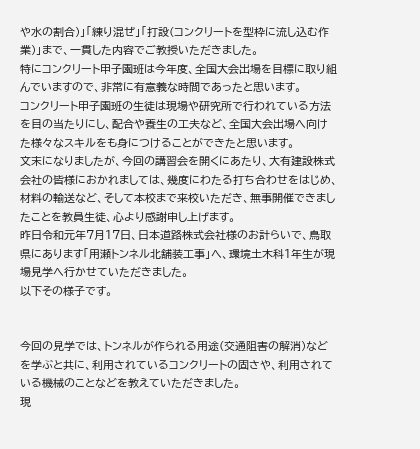や水の割合)」「練り混ぜ」「打設(コンクリートを型枠に流し込む作業)」まで、一貫した内容でご教授いただきました。
特にコンクリート甲子園班は今年度、全国大会出場を目標に取り組んでいますので、非常に有意義な時間であったと思います。
コンクリート甲子園班の生徒は現場や研究所で行われている方法を目の当たりにし、配合や養生の工夫など、全国大会出場へ向けた様々なスキルをも身につけることができたと思います。
文末になりましたが、今回の講習会を開くにあたり、大有建設株式会社の皆様におかれましては、幾度にわたる打ち合わせをはじめ、材料の輸送など、そして本校まで来校いただき、無事開催できましたことを教員生徒、心より感謝申し上げます。
昨日令和元年7月17日、日本道路株式会社様のお計らいで、鳥取県にあります「用瀬トンネル北舗装工事」へ、環境土木科1年生が現場見学へ行かせていただきました。
以下その様子です。


今回の見学では、トンネルが作られる用途(交通阻害の解消)などを学ぶと共に、利用されているコンクリートの固さや、利用されている機械のことなどを教えていただきました。
現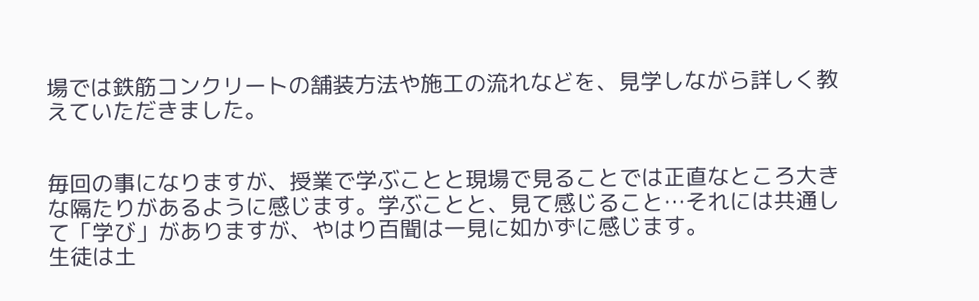場では鉄筋コンクリートの舗装方法や施工の流れなどを、見学しながら詳しく教えていただきました。


毎回の事になりますが、授業で学ぶことと現場で見ることでは正直なところ大きな隔たりがあるように感じます。学ぶことと、見て感じること…それには共通して「学び」がありますが、やはり百聞は一見に如かずに感じます。
生徒は土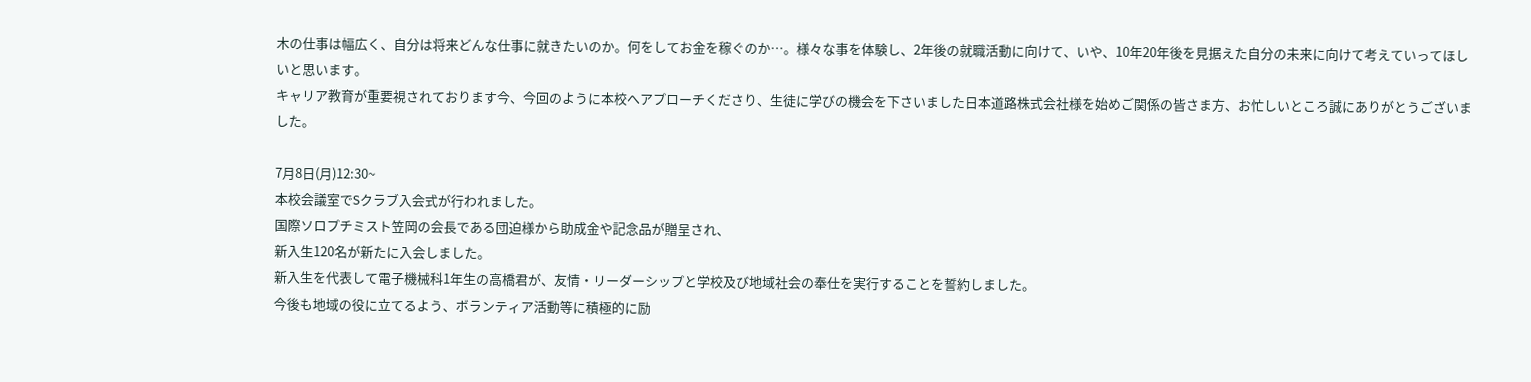木の仕事は幅広く、自分は将来どんな仕事に就きたいのか。何をしてお金を稼ぐのか…。様々な事を体験し、2年後の就職活動に向けて、いや、10年20年後を見据えた自分の未来に向けて考えていってほしいと思います。
キャリア教育が重要視されております今、今回のように本校へアプローチくださり、生徒に学びの機会を下さいました日本道路株式会社様を始めご関係の皆さま方、お忙しいところ誠にありがとうございました。

7月8日(月)12:30~
本校会議室でSクラブ入会式が行われました。
国際ソロプチミスト笠岡の会長である団迫様から助成金や記念品が贈呈され、
新入生120名が新たに入会しました。
新入生を代表して電子機械科1年生の高橋君が、友情・リーダーシップと学校及び地域社会の奉仕を実行することを誓約しました。
今後も地域の役に立てるよう、ボランティア活動等に積極的に励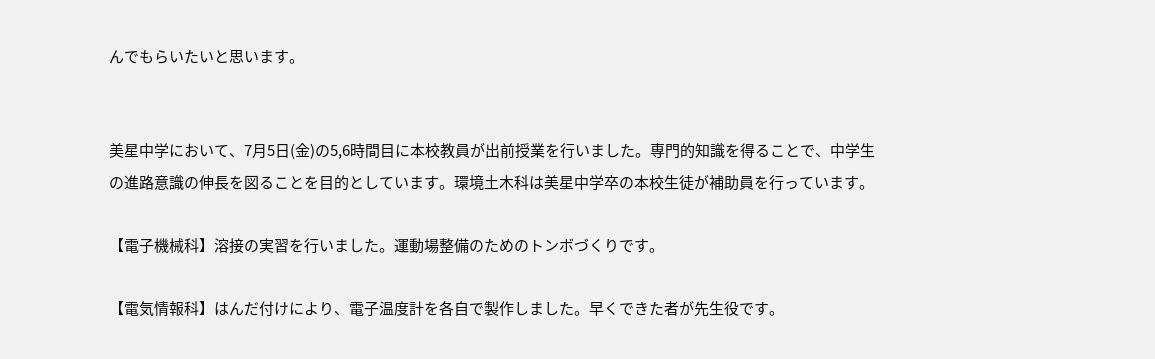んでもらいたいと思います。


美星中学において、7月5日(金)の5,6時間目に本校教員が出前授業を行いました。専門的知識を得ることで、中学生の進路意識の伸長を図ることを目的としています。環境土木科は美星中学卒の本校生徒が補助員を行っています。

【電子機械科】溶接の実習を行いました。運動場整備のためのトンボづくりです。

【電気情報科】はんだ付けにより、電子温度計を各自で製作しました。早くできた者が先生役です。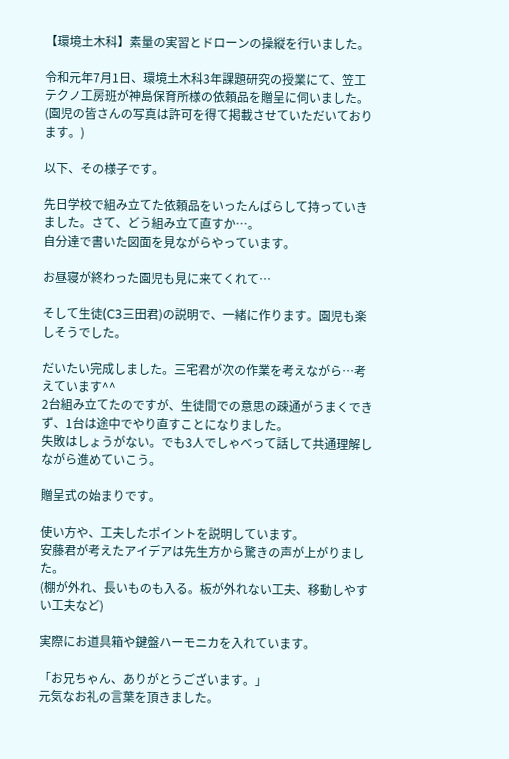【環境土木科】素量の実習とドローンの操縦を行いました。

令和元年7月1日、環境土木科3年課題研究の授業にて、笠工テクノ工房班が神島保育所様の依頼品を贈呈に伺いました。
(園児の皆さんの写真は許可を得て掲載させていただいております。)

以下、その様子です。

先日学校で組み立てた依頼品をいったんばらして持っていきました。さて、どう組み立て直すか…。
自分達で書いた図面を見ながらやっています。

お昼寝が終わった園児も見に来てくれて…

そして生徒(C3三田君)の説明で、一緒に作ります。園児も楽しそうでした。

だいたい完成しました。三宅君が次の作業を考えながら…考えています^^
2台組み立てたのですが、生徒間での意思の疎通がうまくできず、1台は途中でやり直すことになりました。
失敗はしょうがない。でも3人でしゃべって話して共通理解しながら進めていこう。

贈呈式の始まりです。

使い方や、工夫したポイントを説明しています。
安藤君が考えたアイデアは先生方から驚きの声が上がりました。
(棚が外れ、長いものも入る。板が外れない工夫、移動しやすい工夫など)

実際にお道具箱や鍵盤ハーモニカを入れています。

「お兄ちゃん、ありがとうございます。」
元気なお礼の言葉を頂きました。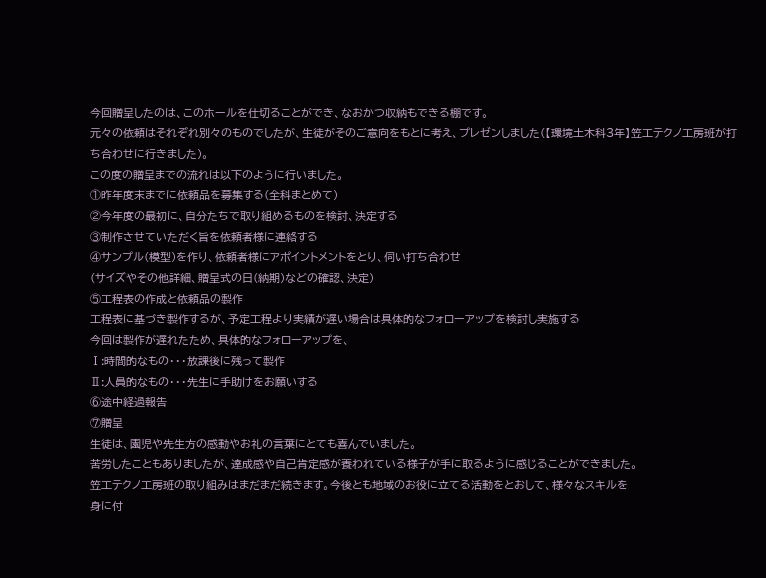今回贈呈したのは、このホールを仕切ることができ、なおかつ収納もできる棚です。
元々の依頼はそれぞれ別々のものでしたが、生徒がそのご意向をもとに考え、プレゼンしました(【環境土木科3年】笠工テクノ工房班が打ち合わせに行きました)。
この度の贈呈までの流れは以下のように行いました。
①昨年度末までに依頼品を募集する(全科まとめて)
②今年度の最初に、自分たちで取り組めるものを検討、決定する
③制作させていただく旨を依頼者様に連絡する
④サンプル(模型)を作り、依頼者様にアポイントメントをとり、伺い打ち合わせ
(サイズやその他詳細、贈呈式の日(納期)などの確認、決定)
⑤工程表の作成と依頼品の製作
工程表に基づき製作するが、予定工程より実績が遅い場合は具体的なフォローアップを検討し実施する
今回は製作が遅れたため、具体的なフォローアップを、
Ⅰ:時間的なもの・・・放課後に残って製作
Ⅱ:人員的なもの・・・先生に手助けをお願いする
⑥途中経過報告
⑦贈呈
生徒は、園児や先生方の感動やお礼の言葉にとても喜んでいました。
苦労したこともありましたが、達成感や自己肯定感が養われている様子が手に取るように感じることができました。
笠工テクノ工房班の取り組みはまだまだ続きます。今後とも地域のお役に立てる活動をとおして、様々なスキルを
身に付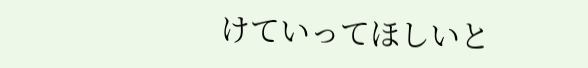けていってほしいと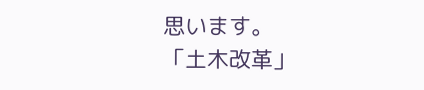思います。
「土木改革」